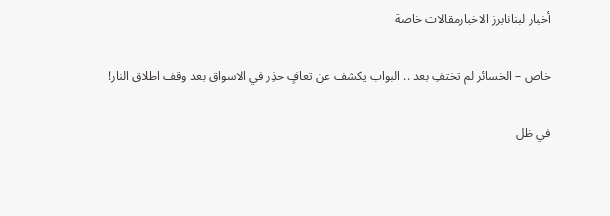أخبار لبنانابرز الاخبارمقالات خاصة

خاص – الخسائر لم تختفِ بعد .. البواب يكشف عن تعافٍ حذِر في الاسواق بعد وقف اطلاق النار!

في ظل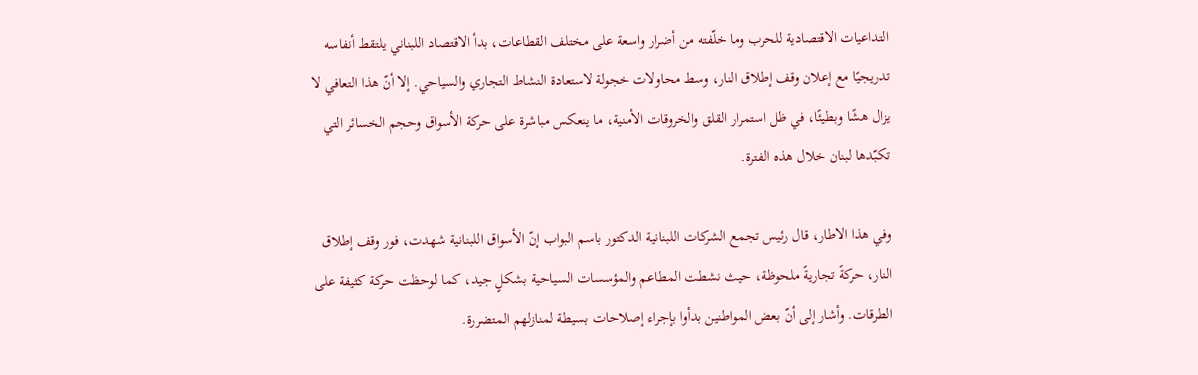التداعيات الاقتصادية للحرب وما خلّفته من أضرار واسعة على مختلف القطاعات، بدأ الاقتصاد اللبناني يلتقط أنفاسه تدريجيًا مع إعلان وقف إطلاق النار، وسط محاولات خجولة لاستعادة النشاط التجاري والسياحي. إلا أنّ هذا التعافي لا يزال هشًا وبطيئًا، في ظل استمرار القلق والخروقات الأمنية، ما ينعكس مباشرة على حركة الأسواق وحجم الخسائر التي تكبّدها لبنان خلال هذه الفترة.

وفي هذا الاطار، قال رئيس تجمع الشركات اللبنانية الدكتور باسم البواب إنّ الأسواق اللبنانية شهدت، فور وقف إطلاق النار، حركةً تجاريةً ملحوظة، حيث نشطت المطاعم والمؤسسات السياحية بشكلٍ جيد، كما لوحظت حركة كثيفة على الطرقات. وأشار إلى أنّ بعض المواطنين بدأوا بإجراء إصلاحات بسيطة لمنازلهم المتضررة.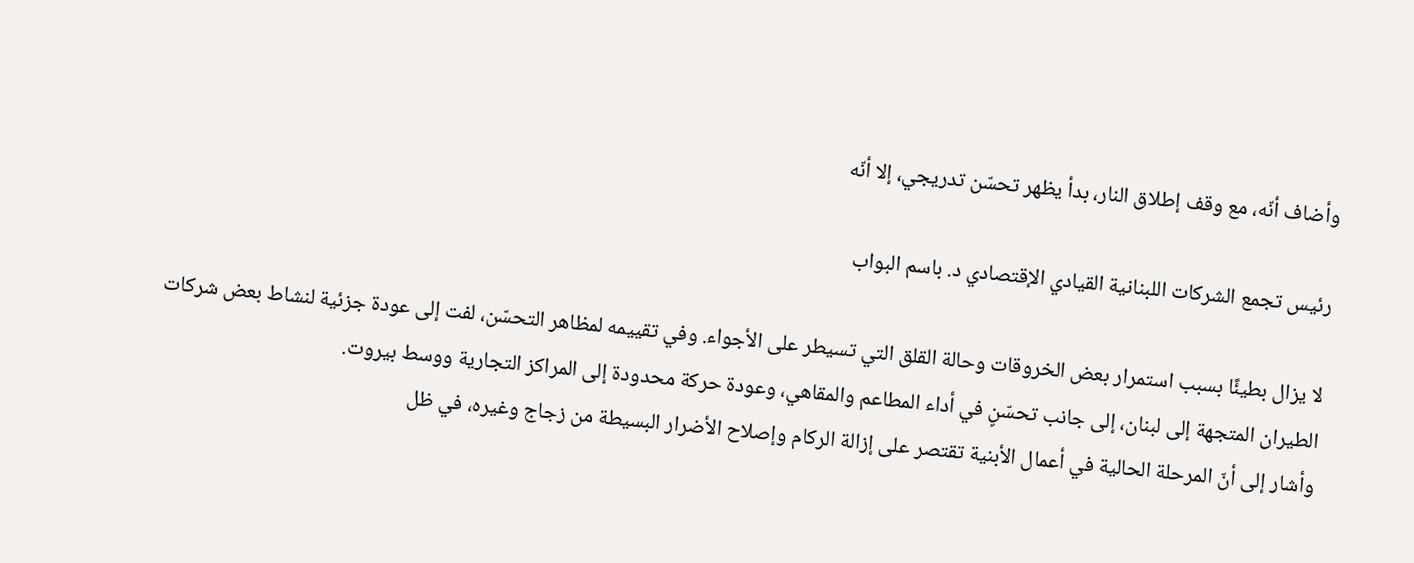وأضاف أنّه، مع وقف إطلاق النار، بدأ يظهر تحسّن تدريجي، إلا أنّه

رئيس تجمع الشركات اللبنانية القيادي الإقتصادي د. باسم البواب

لا يزال بطيئًا بسبب استمرار بعض الخروقات وحالة القلق التي تسيطر على الأجواء. وفي تقييمه لمظاهر التحسّن، لفت إلى عودة جزئية لنشاط بعض شركات الطيران المتجهة إلى لبنان، إلى جانب تحسّنٍ في أداء المطاعم والمقاهي، وعودة حركة محدودة إلى المراكز التجارية ووسط بيروت.
وأشار إلى أنّ المرحلة الحالية في أعمال الأبنية تقتصر على إزالة الركام وإصلاح الأضرار البسيطة من زجاج وغيره، في ظل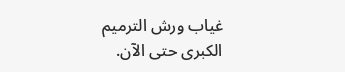غياب ورش الترميم الكبرى حتى الآن.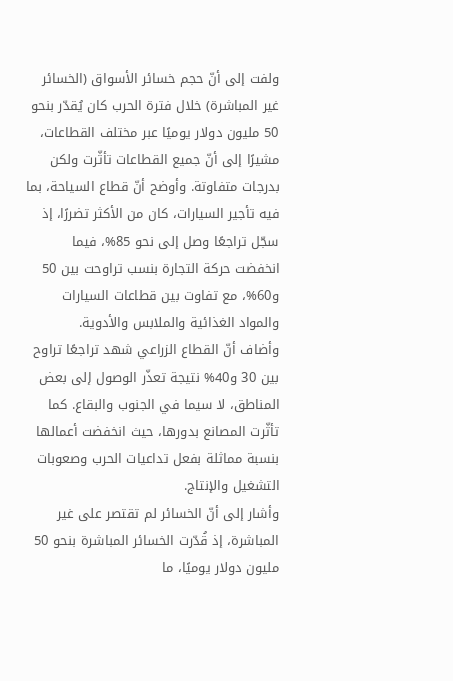ولفت إلى أنّ حجم خسائر الأسواق (الخسائر غير المباشرة) خلال فترة الحرب كان يُقدّر بنحو 50 مليون دولار يوميًا عبر مختلف القطاعات، مشيرًا إلى أنّ جميع القطاعات تأثّرت ولكن بدرجات متفاوتة. وأوضح أنّ قطاع السياحة، بما فيه تأجير السيارات، كان من الأكثر تضررًا، إذ سجّل تراجعًا وصل إلى نحو 85%، فيما انخفضت حركة التجارة بنسب تراوحت بين 50 و60%، مع تفاوت بين قطاعات السيارات والمواد الغذائية والملابس والأدوية.
وأضاف أنّ القطاع الزراعي شهد تراجعًا تراوح بين 30 و40% نتيجة تعذّر الوصول إلى بعض المناطق، لا سيما في الجنوب والبقاع. كما تأثّرت المصانع بدورها، حيث انخفضت أعمالها بنسبة مماثلة بفعل تداعيات الحرب وصعوبات التشغيل والإنتاج.
وأشار إلى أنّ الخسائر لم تقتصر على غير المباشرة، إذ قُدّرت الخسائر المباشرة بنحو 50 مليون دولار يوميًا، ما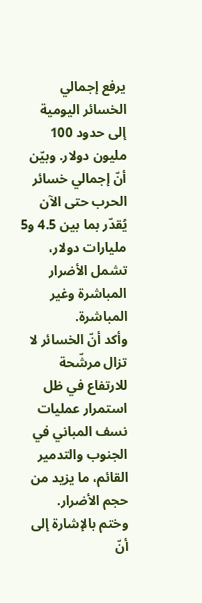يرفع إجمالي الخسائر اليومية إلى حدود 100 مليون دولار. وبيّن أنّ إجمالي خسائر الحرب حتى الآن يُقدّر بما بين 4.5 و5 مليارات دولار، تشمل الأضرار المباشرة وغير المباشرة.
وأكد أنّ الخسائر لا تزال مرشّحة للارتفاع في ظل استمرار عمليات نسف المباني في الجنوب والتدمير القائم، ما يزيد من حجم الأضرار.
وختم بالإشارة إلى أنّ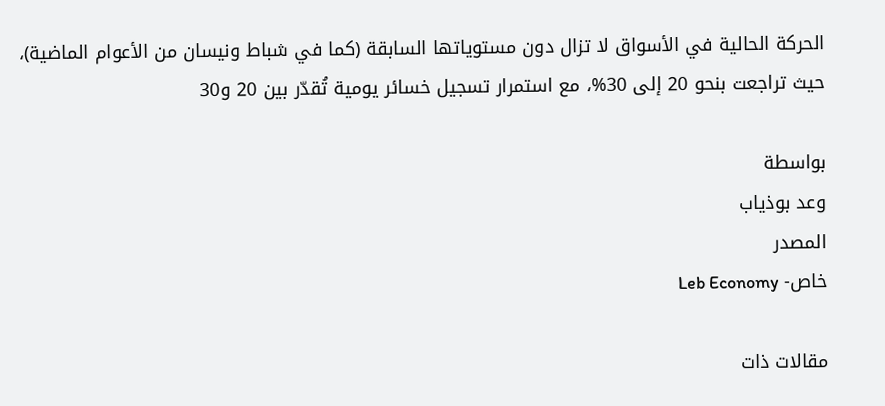الحركة الحالية في الأسواق لا تزال دون مستوياتها السابقة (كما في شباط ونيسان من الأعوام الماضية)، حيث تراجعت بنحو 20 إلى 30%، مع استمرار تسجيل خسائر يومية تُقدّر بين 20 و30

بواسطة
وعد بوذياب
المصدر
خاص- Leb Economy

مقالات ذات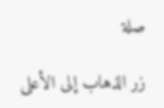صلة

زر الذهاب إلى الأعلى